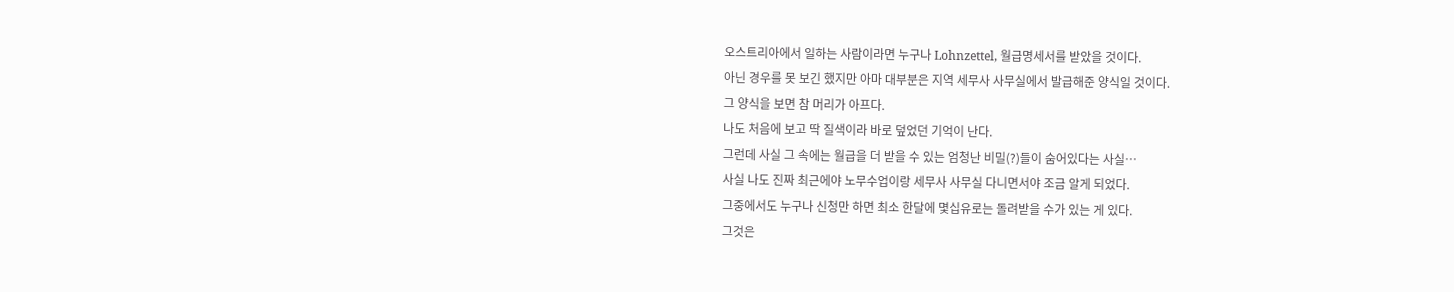오스트리아에서 일하는 사람이라면 누구나 Lohnzettel, 월급명세서를 받았을 것이다.
아닌 경우를 못 보긴 했지만 아마 대부분은 지역 세무사 사무실에서 발급해준 양식일 것이다.
그 양식을 보면 참 머리가 아프다.
나도 처음에 보고 딱 질색이라 바로 덮었던 기억이 난다.
그런데 사실 그 속에는 월급을 더 받을 수 있는 엄청난 비밀(?)들이 숨어있다는 사실…
사실 나도 진짜 최근에야 노무수업이랑 세무사 사무실 다니면서야 조금 알게 되었다.
그중에서도 누구나 신청만 하면 최소 한달에 몇십유로는 돌려받을 수가 있는 게 있다.
그것은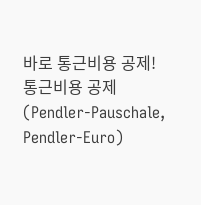바로 통근비용 공제!
통근비용 공제 (Pendler-Pauschale, Pendler-Euro)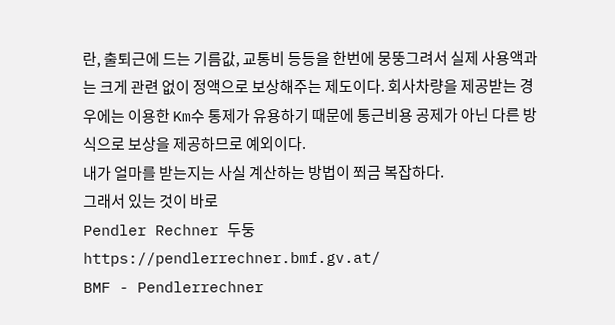란, 출퇴근에 드는 기름값, 교통비 등등을 한번에 뭉뚱그려서 실제 사용액과는 크게 관련 없이 정액으로 보상해주는 제도이다. 회사차량을 제공받는 경우에는 이용한 Km수 통제가 유용하기 때문에 통근비용 공제가 아닌 다른 방식으로 보상을 제공하므로 예외이다.
내가 얼마를 받는지는 사실 계산하는 방법이 쬐금 복잡하다.
그래서 있는 것이 바로
Pendler Rechner 두둥
https://pendlerrechner.bmf.gv.at/
BMF - Pendlerrechner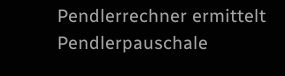Pendlerrechner ermittelt Pendlerpauschale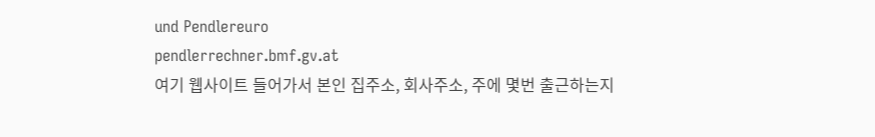und Pendlereuro
pendlerrechner.bmf.gv.at
여기 웹사이트 들어가서 본인 집주소, 회사주소, 주에 몇번 출근하는지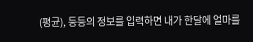(평균), 등등의 정보를 입력하면 내가 한달에 얼마를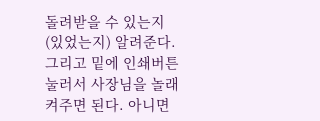돌려받을 수 있는지 (있었는지) 알려준다. 그리고 밑에 인쇄버튼 눌러서 사장님을 놀래켜주면 된다. 아니면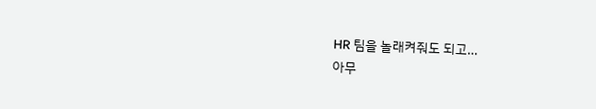HR 팀을 놀래켜줘도 되고…
아무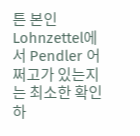튼 본인 Lohnzettel에서 Pendler 어쩌고가 있는지는 최소한 확인하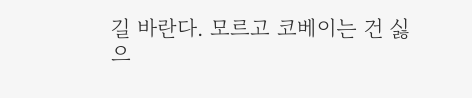길 바란다. 모르고 코베이는 건 싫으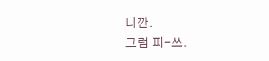니깐.
그럼 피-쓰.